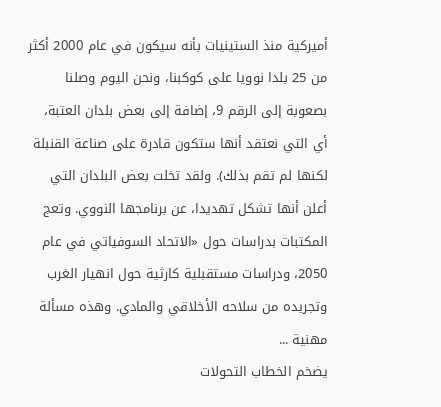أميركية منذ الستينيات بأنه سيكون في عام 2000 أكثر من 25 بلدا نوويا على كوكبنا، ونحن اليوم وصلنا بصعوبة إلى الرقم 9، إضافة إلى بعض بلدان العتبة، أي التي نعتقد أنها ستكون قادرة على صناعة القنبلة لكنها لم تقم بذلك). ولقد تخلت بعض البلدان التي أعلن أنها تشكل تهديدا، عن برنامجها النووي. وتعج المكتبات بدراسات حول «الاتحاد السوفياتي في عام 2050، ودراسات مستقبلية كارثية حول انهيار الغرب وتجريده من سلاحه الأخلاقي والمادي. وهذه مسألة مهنية ...
يضخم الخطاب التحولات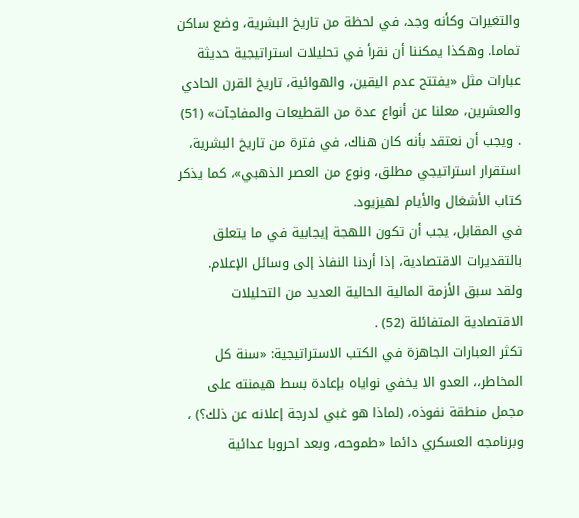والتغيرات وكأنه وجد، في لحظة من تاريخ البشرية، وضع ساکن تماما. وهكذا يمكننا أن نقرأ في تحليلات استراتيجية حديثة عبارات مثل «يفتتح عدم اليقين، والهوائية، تاريخ القرن الحادي والعشرين، معلنا عن أنواع عدة من القطيعات والمفاجآت» (51) . ويجب أن نعتقد بأنه كان هناك، في فترة من تاريخ البشرية، استقرار استراتيجي مطلق، ونوع من العصر الذهبي»، كما يذكر كتاب الأشغال والأيام لهيزيود.
في المقابل، يجب أن تكون اللهجة إيجابية في ما يتعلق بالتقديرات الاقتصادية، إذا أردنا النفاذ إلى وسائل الإعلام. ولقد سبق الأزمة المالية الحالية العديد من التحليلات الاقتصادية المتفائلة (52) .
تكثر العبارات الجاهزة في الكتب الاستراتيجية: «سنة كل المخاطر،، العدو الا يخفي نواياه بإعادة بسط هيمنته على مجمل منطقة نفوذه، (لماذا هو غبي لدرجة إعلانه عن ذلك؟) ، وبرنامجه العسكري دائما «طموحه، وبعد احروبا عدائية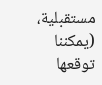مستقبلية، (يمكننا توقعها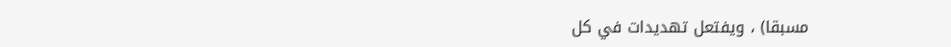مسبقا) ، ويفتعل تهديدات في كل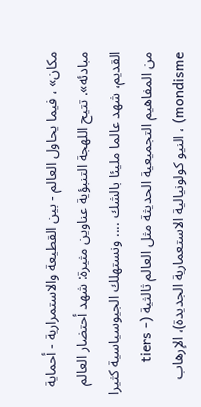مكان» ، فيما يحاول العالم - بين القطيعة والاستمرارية - أحماية مبادئه». تتيح اللهجة التنبؤية عناوين مثيرة: شهد أحتضار العالم القديم، شهد عالما مليئا بالشك .... ونستهلك الجيوسياسية كثيرا من المفاهيم التجميعية الحديثة مثل العالم ثالثية (tiers - mondisme) ، النيو كولونيالية الاستعمارية الجديدة)، الإرهاب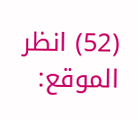(52) انظر الموقع: